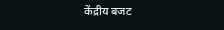केंद्रीय बजट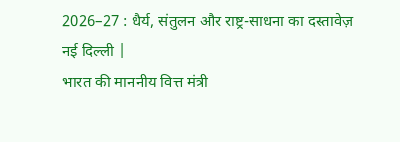2026–27 : धैर्य, संतुलन और राष्ट्र-साधना का दस्तावेज़
नई दिल्ली |
भारत की माननीय वित्त मंत्री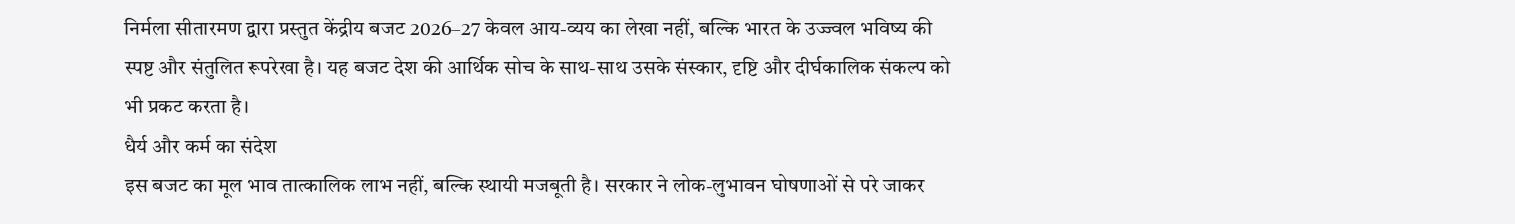निर्मला सीतारमण द्वारा प्रस्तुत केंद्रीय बजट 2026–27 केवल आय-व्यय का लेखा नहीं, बल्कि भारत के उज्ज्वल भविष्य की स्पष्ट और संतुलित रूपरेखा है। यह बजट देश की आर्थिक सोच के साथ-साथ उसके संस्कार, दृष्टि और दीर्घकालिक संकल्प को भी प्रकट करता है।
धैर्य और कर्म का संदेश
इस बजट का मूल भाव तात्कालिक लाभ नहीं, बल्कि स्थायी मजबूती है। सरकार ने लोक-लुभावन घोषणाओं से परे जाकर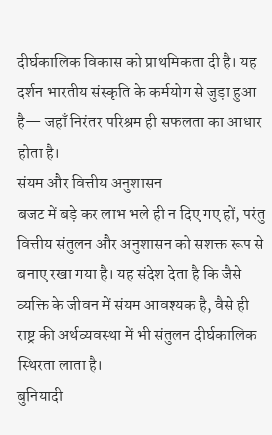दीर्घकालिक विकास को प्राथमिकता दी है। यह दर्शन भारतीय संस्कृति के कर्मयोग से जुड़ा हुआ है— जहाँ निरंतर परिश्रम ही सफलता का आधार होता है।
संयम और वित्तीय अनुशासन
बजट में बड़े कर लाभ भले ही न दिए गए हों, परंतु वित्तीय संतुलन और अनुशासन को सशक्त रूप से बनाए रखा गया है। यह संदेश देता है कि जैसे व्यक्ति के जीवन में संयम आवश्यक है, वैसे ही राष्ट्र की अर्थव्यवस्था में भी संतुलन दीर्घकालिक स्थिरता लाता है।
बुनियादी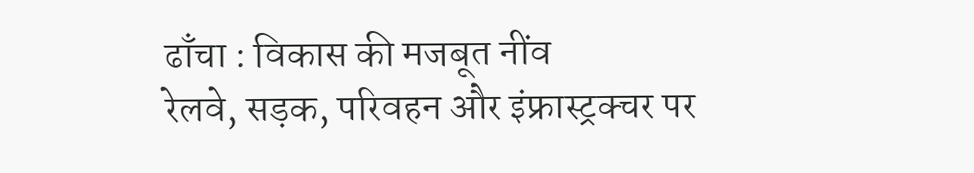ढाँचा : विकास की मजबूत नींव
रेलवे, सड़क, परिवहन और इंफ्रास्ट्रक्चर पर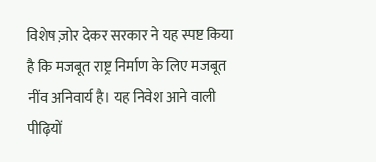विशेष ज़ोर देकर सरकार ने यह स्पष्ट किया है कि मजबूत राष्ट्र निर्माण के लिए मजबूत नींव अनिवार्य है। यह निवेश आने वाली पीढ़ियों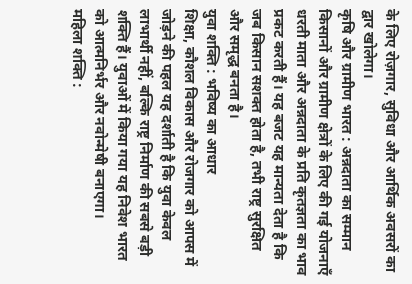के लिए रोज़गार, सुविधा और आर्थिक अवसरों का द्वार खोलेगा।
कृषि और ग्रामीण भारत : अन्नदाता का सम्मान
किसानों और ग्रामीण क्षेत्रों के लिए की गई योजनाएँ धरती माता और अन्नदाता के प्रति कृतज्ञता का भाव प्रकट करती हैं। यह बजट यह मान्यता देता है कि जब किसान सशक्त होता है, तभी राष्ट्र सुरक्षित और समृद्ध बनता है।
युवा शक्ति : भविष्य का आधार
शिक्षा, कौशल विकास और रोजगार को आपस में जोड़ने की पहल यह दर्शाती है कि युवा केवल लाभार्थी नहीं, बल्कि राष्ट्र निर्माण की सबसे बड़ी शक्ति हैं। युवाओं में किया गया यह निवेश भारत को आत्मनिर्भर और नवोन्मेषी बनाएगा।
महिला शक्ति :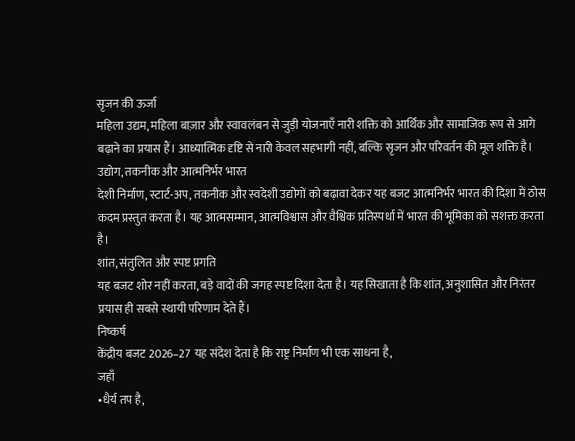सृजन की ऊर्जा
महिला उद्यम, महिला बाज़ार और स्वावलंबन से जुड़ी योजनाएँ नारी शक्ति को आर्थिक और सामाजिक रूप से आगे बढ़ाने का प्रयास हैं। आध्यात्मिक दृष्टि से नारी केवल सहभागी नहीं, बल्कि सृजन और परिवर्तन की मूल शक्ति है।
उद्योग, तकनीक और आत्मनिर्भर भारत
देशी निर्माण, स्टार्ट-अप, तकनीक और स्वदेशी उद्योगों को बढ़ावा देकर यह बजट आत्मनिर्भर भारत की दिशा में ठोस कदम प्रस्तुत करता है। यह आत्मसम्मान, आत्मविश्वास और वैश्विक प्रतिस्पर्धा में भारत की भूमिका को सशक्त करता है।
शांत, संतुलित और स्पष्ट प्रगति
यह बजट शोर नहीं करता, बड़े वादों की जगह स्पष्ट दिशा देता है। यह सिखाता है कि शांत, अनुशासित और निरंतर प्रयास ही सबसे स्थायी परिणाम देते हैं।
निष्कर्ष
केंद्रीय बजट 2026–27 यह संदेश देता है कि राष्ट्र निर्माण भी एक साधना है,
जहाँ
•धैर्य तप है,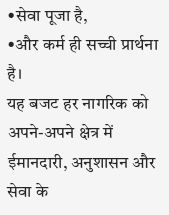•सेवा पूजा है,
•और कर्म ही सच्ची प्रार्थना है।
यह बजट हर नागरिक को अपने-अपने क्षेत्र में ईमानदारी, अनुशासन और सेवा के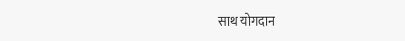साथ योगदान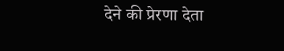देने की प्रेरणा देता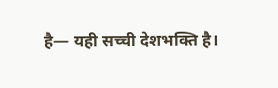है— यही सच्ची देशभक्ति है।